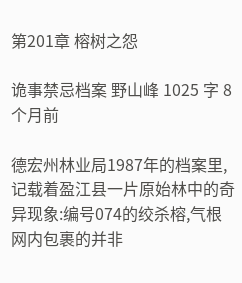第201章 榕树之怨

诡事禁忌档案 野山峰 1025 字 8个月前

德宏州林业局1987年的档案里,记载着盈江县一片原始林中的奇异现象:编号074的绞杀榕,气根网内包裹的并非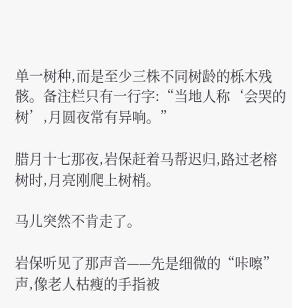单一树种,而是至少三株不同树龄的栎木残骸。备注栏只有一行字:“当地人称‘会哭的树’,月圆夜常有异响。”

腊月十七那夜,岩保赶着马帮迟归,路过老榕树时,月亮刚爬上树梢。

马儿突然不肯走了。

岩保听见了那声音——先是细微的“咔嚓”声,像老人枯瘦的手指被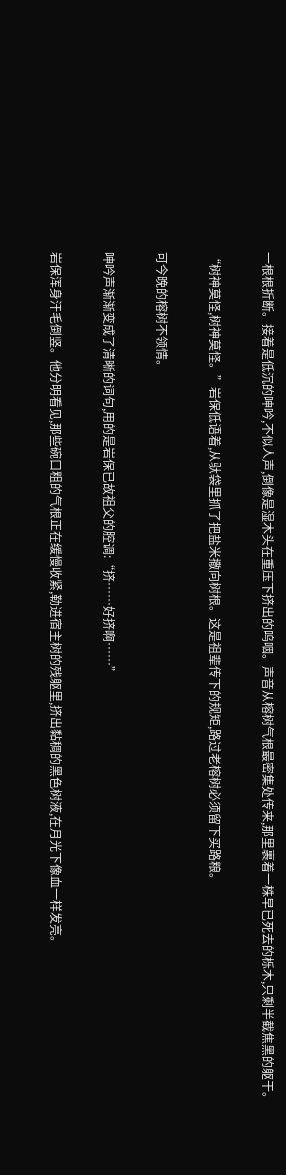一根根折断。接着是低沉的呻吟,不似人声,倒像是湿木头在重压下挤出的呜咽。声音从榕树气根最密集处传来,那里裹着一株早已死去的栎木,只剩半截焦黑的躯干。

“树神莫怪,树神莫怪。”岩保低语着,从驮袋里抓了把盐米撒向树根。这是祖辈传下的规矩,路过老榕树必须留下买路粮。

可今晚的榕树不领情。

呻吟声渐渐变成了清晰的词句,用的是岩保已故祖父的腔调:“挤……好挤啊……”

岩保浑身汗毛倒竖。他分明看见,那些碗口粗的气根正在缓慢收紧,勒进宿主树的残躯里,挤出黏稠的黑色树液,在月光下像血一样发亮。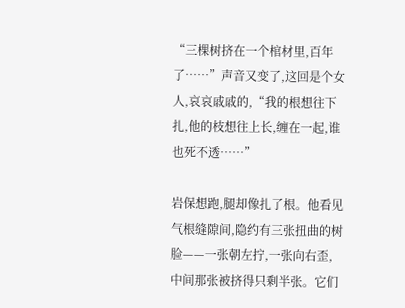“三棵树挤在一个棺材里,百年了……”声音又变了,这回是个女人,哀哀戚戚的,“我的根想往下扎,他的枝想往上长,缠在一起,谁也死不透……”

岩保想跑,腿却像扎了根。他看见气根缝隙间,隐约有三张扭曲的树脸——一张朝左拧,一张向右歪,中间那张被挤得只剩半张。它们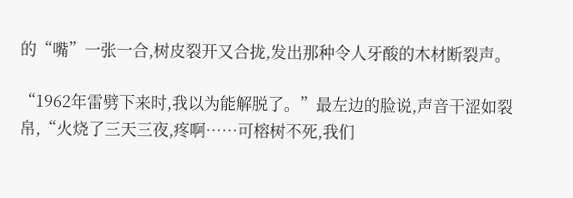的“嘴”一张一合,树皮裂开又合拢,发出那种令人牙酸的木材断裂声。

“1962年雷劈下来时,我以为能解脱了。”最左边的脸说,声音干涩如裂帛,“火烧了三天三夜,疼啊……可榕树不死,我们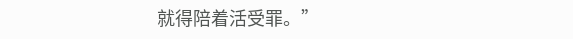就得陪着活受罪。”